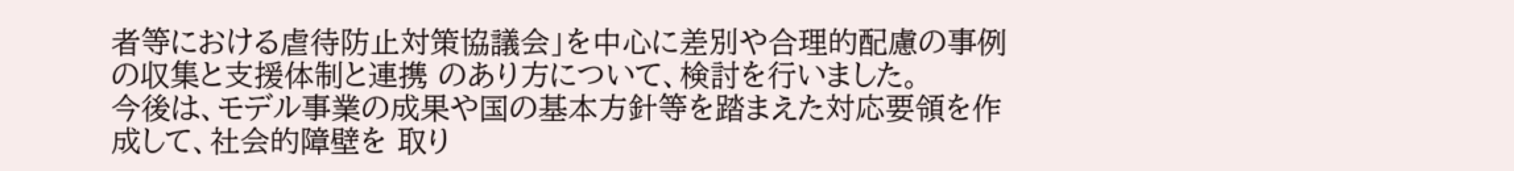者等における虐待防止対策協議会」を中心に差別や合理的配慮の事例の収集と支援体制と連携 のあり方について、検討を行いました。
今後は、モデル事業の成果や国の基本方針等を踏まえた対応要領を作成して、社会的障壁を 取り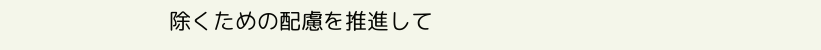除くための配慮を推進して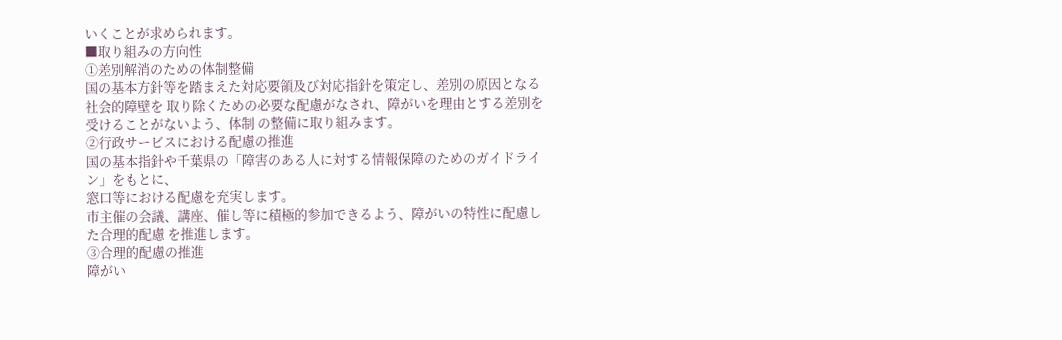いくことが求められます。
■取り組みの方向性
①差別解消のための体制整備
国の基本方針等を踏まえた対応要領及び対応指針を策定し、差別の原因となる社会的障壁を 取り除くための必要な配慮がなされ、障がいを理由とする差別を受けることがないよう、体制 の整備に取り組みます。
②行政サービスにおける配慮の推進
国の基本指針や千葉県の「障害のある人に対する情報保障のためのガイドライン」をもとに、
窓口等における配慮を充実します。
市主催の会議、講座、催し等に積極的参加できるよう、障がいの特性に配慮した合理的配慮 を推進します。
③合理的配慮の推進
障がい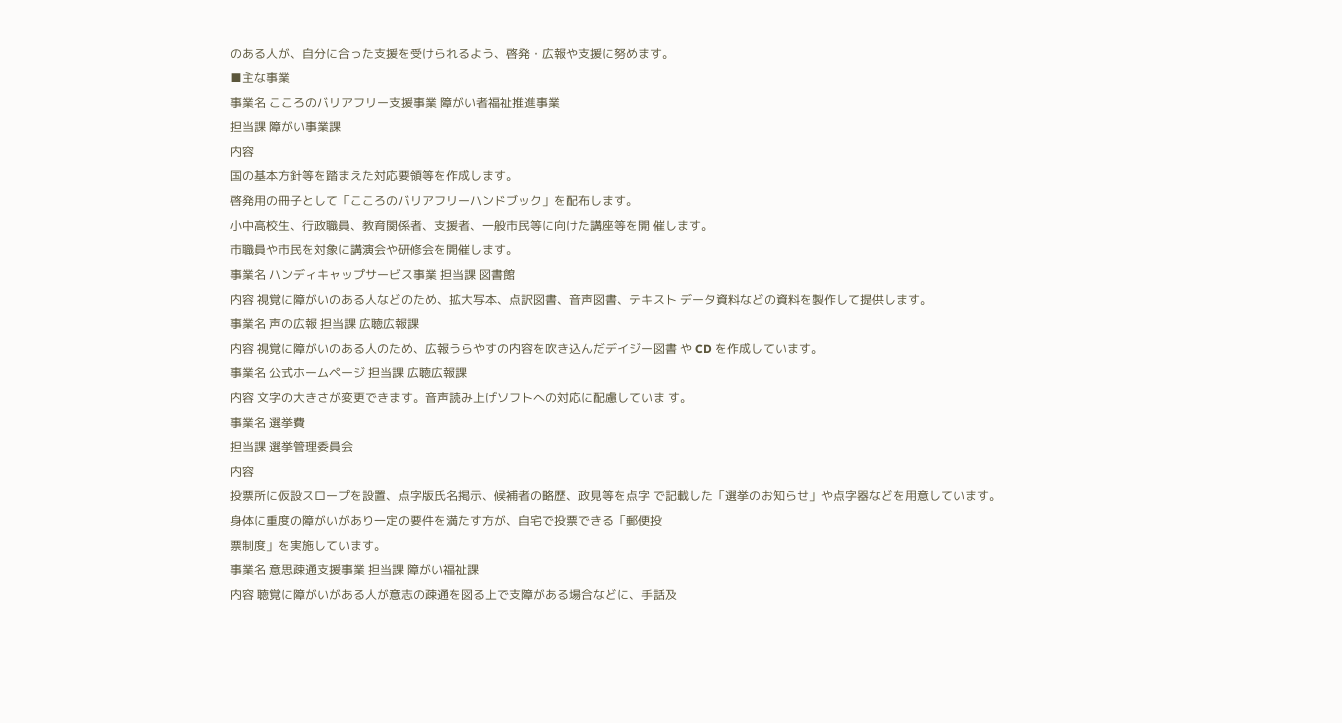のある人が、自分に合った支援を受けられるよう、啓発・広報や支援に努めます。
■主な事業
事業名 こころのバリアフリー支援事業 障がい者福祉推進事業
担当課 障がい事業課
内容
国の基本方針等を踏まえた対応要領等を作成します。
啓発用の冊子として「こころのバリアフリーハンドブック」を配布します。
小中高校生、行政職員、教育関係者、支援者、一般市民等に向けた講座等を開 催します。
市職員や市民を対象に講演会や研修会を開催します。
事業名 ハンディキャップサービス事業 担当課 図書館
内容 視覚に障がいのある人などのため、拡大写本、点訳図書、音声図書、テキスト データ資料などの資料を製作して提供します。
事業名 声の広報 担当課 広聴広報課
内容 視覚に障がいのある人のため、広報うらやすの内容を吹き込んだデイジー図書 や CD を作成しています。
事業名 公式ホームページ 担当課 広聴広報課
内容 文字の大きさが変更できます。音声読み上げソフトへの対応に配慮していま す。
事業名 選挙費
担当課 選挙管理委員会
内容
投票所に仮設スロープを設置、点字版氏名掲示、候補者の略歴、政見等を点字 で記載した「選挙のお知らせ」や点字器などを用意しています。
身体に重度の障がいがあり一定の要件を満たす方が、自宅で投票できる「郵便投
票制度」を実施しています。
事業名 意思疎通支援事業 担当課 障がい福祉課
内容 聴覚に障がいがある人が意志の疎通を図る上で支障がある場合などに、手話及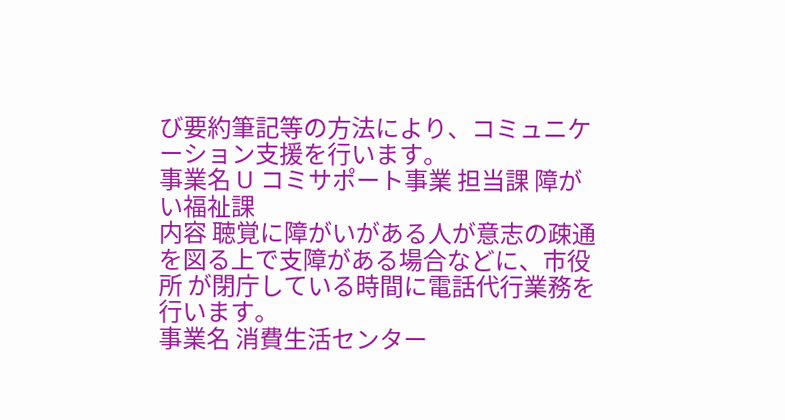び要約筆記等の方法により、コミュニケーション支援を行います。
事業名 U コミサポート事業 担当課 障がい福祉課
内容 聴覚に障がいがある人が意志の疎通を図る上で支障がある場合などに、市役所 が閉庁している時間に電話代行業務を行います。
事業名 消費生活センター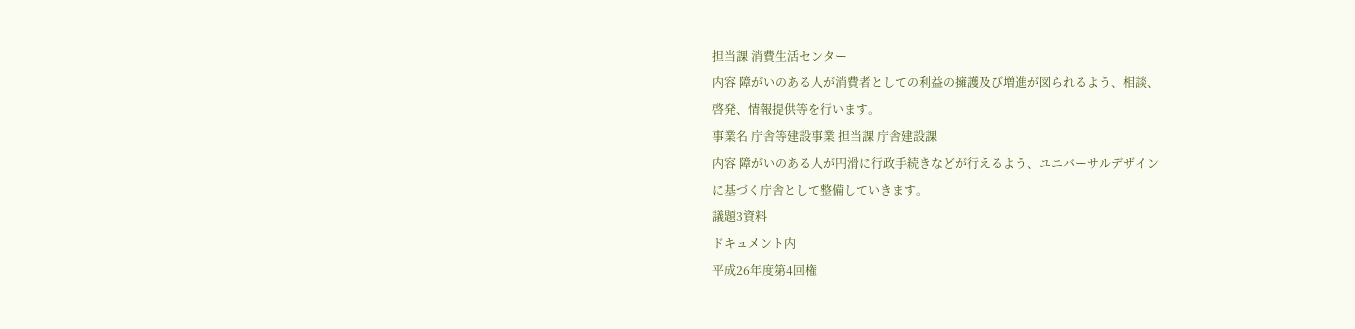担当課 消費生活センター
内容 障がいのある人が消費者としての利益の擁護及び増進が図られるよう、相談、
啓発、情報提供等を行います。
事業名 庁舎等建設事業 担当課 庁舎建設課
内容 障がいのある人が円滑に行政手続きなどが行えるよう、ユニバーサルデザイン
に基づく庁舎として整備していきます。
議題3資料
ドキュメント内
平成26年度第4回権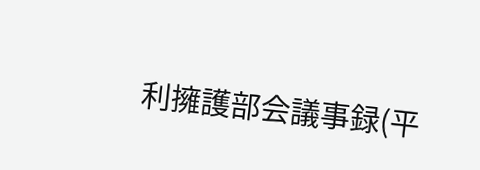利擁護部会議事録(平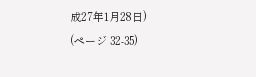成27年1月28日)
(ページ 32-35)